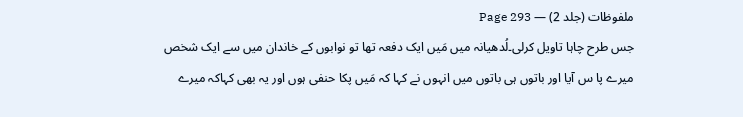ملفوظات (جلد 2) — Page 293
جس طرح چاہا تاویل کرلی۔لُدھیانہ میں مَیں ایک دفعہ تھا تو نوابوں کے خاندان میں سے ایک شخص میرے پا س آیا اور باتوں ہی باتوں میں انہوں نے کہا کہ مَیں پکا حنفی ہوں اور یہ بھی کہاکہ میرے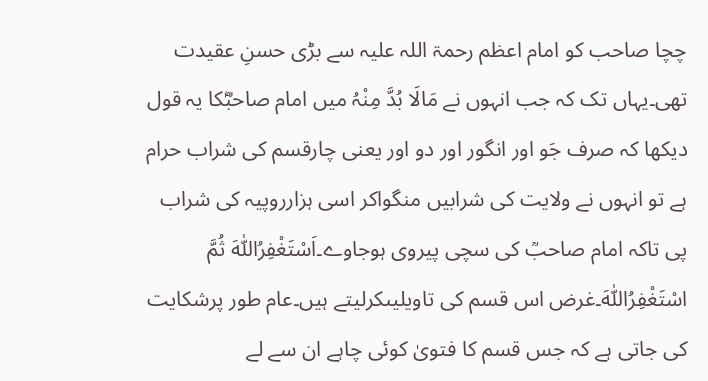چچا صاحب کو امام اعظم رحمۃ اللہ علیہ سے بڑی حسنِ عقیدت تھی۔یہاں تک کہ جب انہوں نے مَالَا بُدَّ مِنْہُ میں امام صاحبؓکا یہ قول دیکھا کہ صرف جَو اور انگور اور دو اور یعنی چارقسم کی شراب حرام ہے تو انہوں نے ولایت کی شرابیں منگواکر اسی ہزارروپیہ کی شراب پی تاکہ امام صاحبؒ کی سچی پیروی ہوجاوے۔اَسْتَغْفِرُاللّٰہَ ثُمَّ اسْتَغْفِرُاللّٰہَ۔غرض اس قسم کی تاویلیںکرلیتے ہیں۔عام طور پرشکایت کی جاتی ہے کہ جس قسم کا فتویٰ کوئی چاہے ان سے لے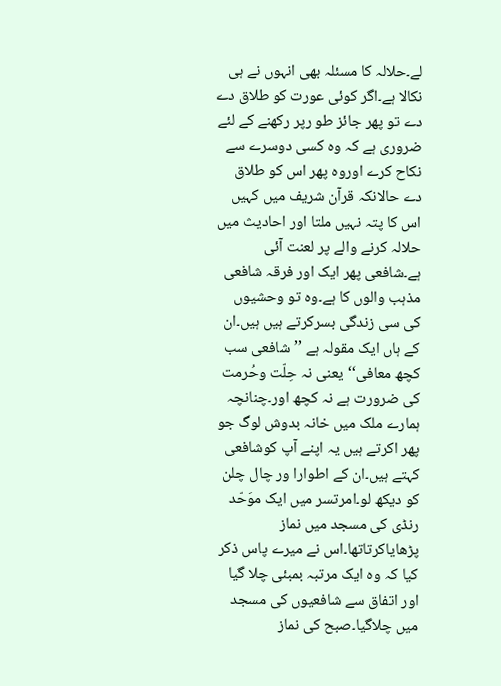لے۔حلالہ کا مسئلہ بھی انہوں نے ہی نکالا ہے۔اگر کوئی عورت کو طلاق دے دے تو پھر جائز طو رپر رکھنے کے لئے ضروری ہے کہ وہ کسی دوسرے سے نکاح کرے اوروہ پھر اس کو طلاق دے حالانکہ قرآن شریف میں کہیں اس کا پتہ نہیں ملتا اور احادیث میں حلالہ کرنے والے پر لعنت آئی ہے۔شافعی پھر ایک اور فرقہ شافعی مذہب والوں کا ہے۔وہ تو وحشیوں کی سی زندگی بسرکرتے ہیں ہیں۔ان کے ہاں ایک مقولہ ہے ’’شافعی سب کچھ معافی‘‘یعنی نہ حِلّت وحُرمت کی ضرورت ہے نہ کچھ اور۔چنانچہ ہمارے ملک میں خانہ بدوش لوگ جو پھر اکرتے ہیں یہ اپنے آپ کوشافعی کہتے ہیں۔ان کے اطوارا ور چال چلن کو دیکھ لو۔امرتسر میں ایک موَحّد رنڈی کی مسجد میں نماز پڑھایاکرتاتھا۔اس نے میرے پاس ذکر کیا کہ وہ ایک مرتبہ بمبئی چلا گیا اور اتفاق سے شافعیوں کی مسجد میں چلاگیا۔صبح کی نماز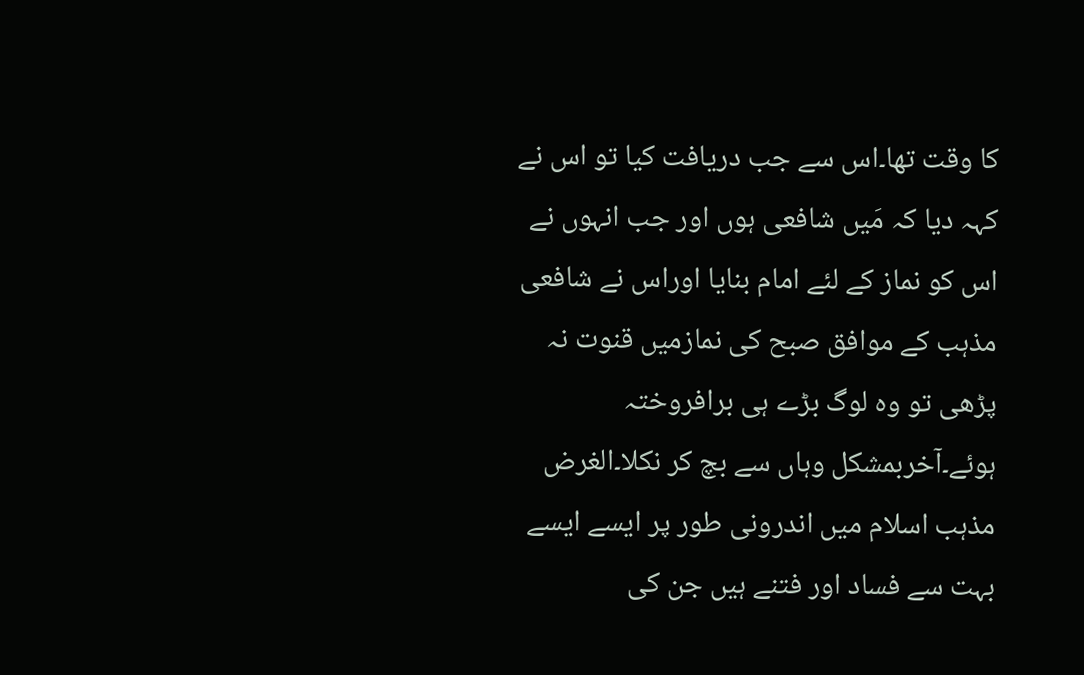کا وقت تھا۔اس سے جب دریافت کیا تو اس نے کہہ دیا کہ مَیں شافعی ہوں اور جب انہوں نے اس کو نماز کے لئے امام بنایا اوراس نے شافعی مذہب کے موافق صبح کی نمازمیں قنوت نہ پڑھی تو وہ لوگ بڑے ہی برافروختہ ہوئے۔آخربمشکل وہاں سے بچ کر نکلا۔الغرض مذہب اسلام میں اندرونی طور پر ایسے ایسے بہت سے فساد اور فتنے ہیں جن کی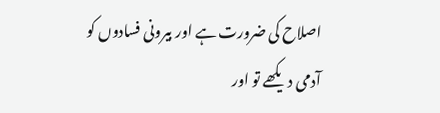اصلاح کی ضرورت ہے اور بیرونی فسادوں کو آدمی دیکھے تو اور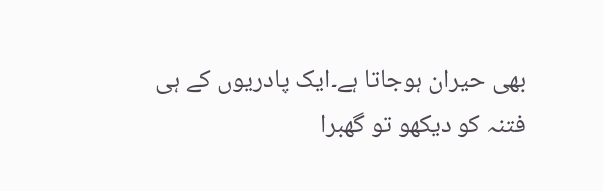بھی حیران ہوجاتا ہے۔ایک پادریوں کے ہی فتنہ کو دیکھو تو گھبرا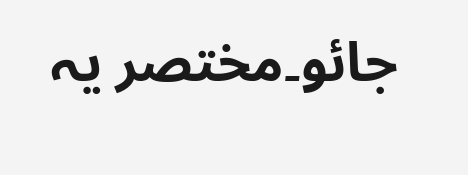جائو۔مختصر یہ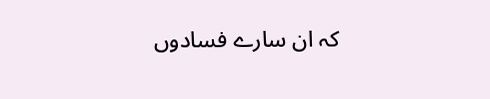کہ ان سارے فسادوں